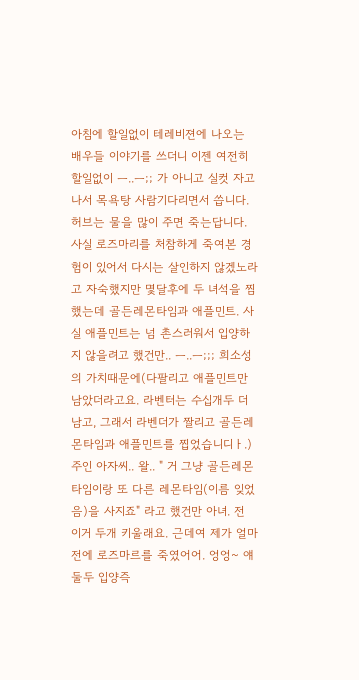아침에 할일없이 테레비젼에 나오는 배우들 이야기를 쓰더니 이젠 여전히 할일없이 ㅡ..ㅡ;; 가 아니고 실컷 자고나서 목욕탕 사람기다리면서 씁니다. 허브는 물을 많이 주면 죽는답니다. 사실 로즈마리를 처참하게 죽여본 경험이 있어서 다시는 살인하지 않겠노라고 자숙했지만 몇달후에 두 녀석을 찜했는데 골든레몬타임과 애플민트. 사실 애플민트는 넘 촌스러워서 입양하지 않을려고 했건만.. ㅡ..ㅡ;;; 희소성의 가치때문에(다팔리고 애플민트만 남았더라고요. 라벤터는 수십개두 더 남고, 그래서 라벤더가 짤리고 골든레몬타임과 애플민트를 찝었습니디ㅏ.) 주인 아자씨.. 왈.. " 거 그냥 골든레몬타임이랑 또 다른 레몬타임(이름 잊었 음)을 사지죠" 라고 했건만 아녀. 전 이거 두개 키울래요. 근데여 제가 얼마전에 로즈마르를 죽였어어. 엉엉~ 얘둘두 입양즉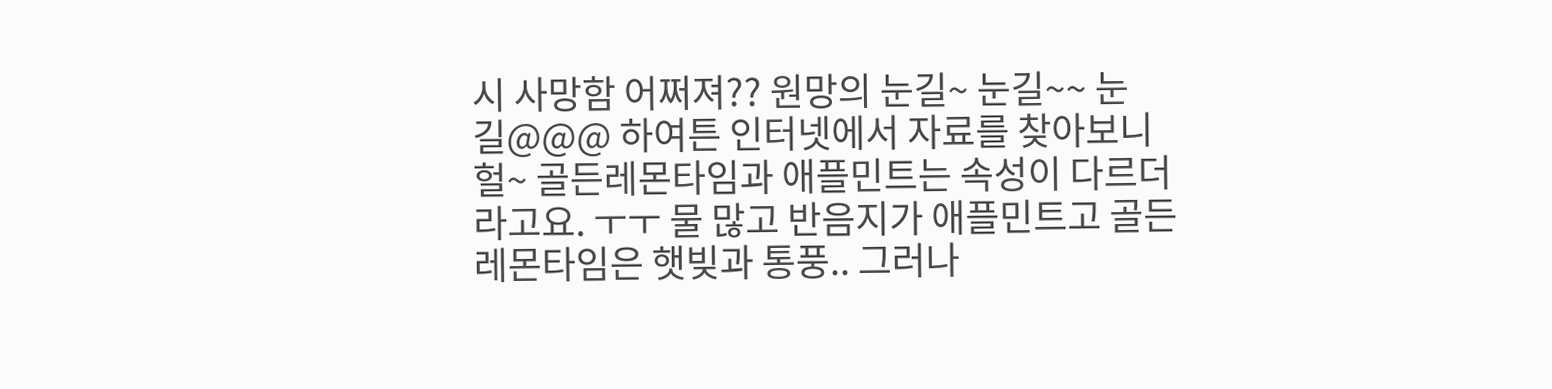시 사망함 어쩌져?? 원망의 눈길~ 눈길~~ 눈길@@@ 하여튼 인터넷에서 자료를 찾아보니 헐~ 골든레몬타임과 애플민트는 속성이 다르더라고요. ㅜㅜ 물 많고 반음지가 애플민트고 골든레몬타임은 햇빚과 통풍.. 그러나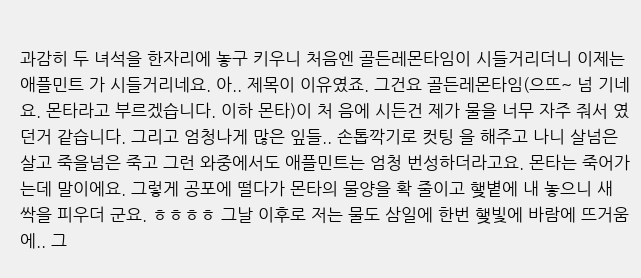과감히 두 녀석을 한자리에 놓구 키우니 처음엔 골든레몬타임이 시들거리더니 이제는 애플민트 가 시들거리네요. 아.. 제목이 이유였죠. 그건요 골든레몬타임(으뜨~ 넘 기네요. 몬타라고 부르겠습니다. 이하 몬타)이 처 음에 시든건 제가 물을 너무 자주 줘서 였던거 같습니다. 그리고 엄청나게 많은 잎들.. 손톱깍기로 컷팅 을 해주고 나니 살넘은 살고 죽을넘은 죽고 그런 와중에서도 애플민트는 엄청 번성하더라고요. 몬타는 죽어가는데 말이에요. 그렇게 공포에 떨다가 몬타의 물양을 확 줄이고 햋볕에 내 놓으니 새 싹을 피우더 군요. ㅎㅎㅎㅎ 그날 이후로 저는 물도 삼일에 한번 햋빛에 바람에 뜨거움에.. 그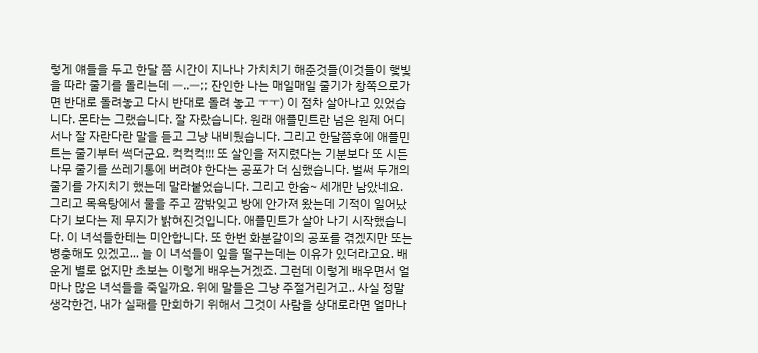렇게 얘들을 두고 한달 쯤 시간이 지나나 가치치기 해준것들(이것들이 햋빛을 따라 줄기를 돌리는데 ㅡ..ㅡ;; 잔인한 나는 매일매일 줄기가 창쪽으로가면 반대로 돌려놓고 다시 반대로 돌려 놓고 ㅜㅜ) 이 점차 살아나고 있었습 니다. 몬타는 그랬습니다. 잘 자랐습니다. 원래 애플민트란 넘은 원제 어디서나 잘 자란다란 말을 듣고 그냥 내비뒀습니다. 그리고 한달쯤후에 애플민트는 줄기부터 썩더군요. 컥컥컥!!! 또 살인을 저지렸다는 기분보다 또 시든 나무 줄기를 쓰레기통에 버려야 한다는 공포가 더 심했습니다. 벌써 두개의 줄기를 가지치기 했는데 말라붙었습니다. 그리고 한숨~ 세개만 남았네요. 그리고 목욕탕에서 물을 주고 깜밖잊고 방에 안가져 왔는데 기적이 일어났다기 보다는 제 무지가 밝혀진것입니다. 애플민트가 살아 나기 시작했습니다. 이 녀석들한테는 미안합니다. 또 한번 화분갈이의 공포를 겪겠지만 또는 병충해도 있겠고... 늘 이 녀석들이 잎을 떨구는데는 이유가 있더라고요. 배운게 별로 없지만 초보는 이렇게 배우는거겠죠. 그런데 이렇게 배우면서 얼마나 많은 녀석들을 죽일까요. 위에 말들은 그냥 주절거린거고.. 사실 정말 생각한건, 내가 실패를 만회하기 위해서 그것이 사람을 상대로라면 얼마나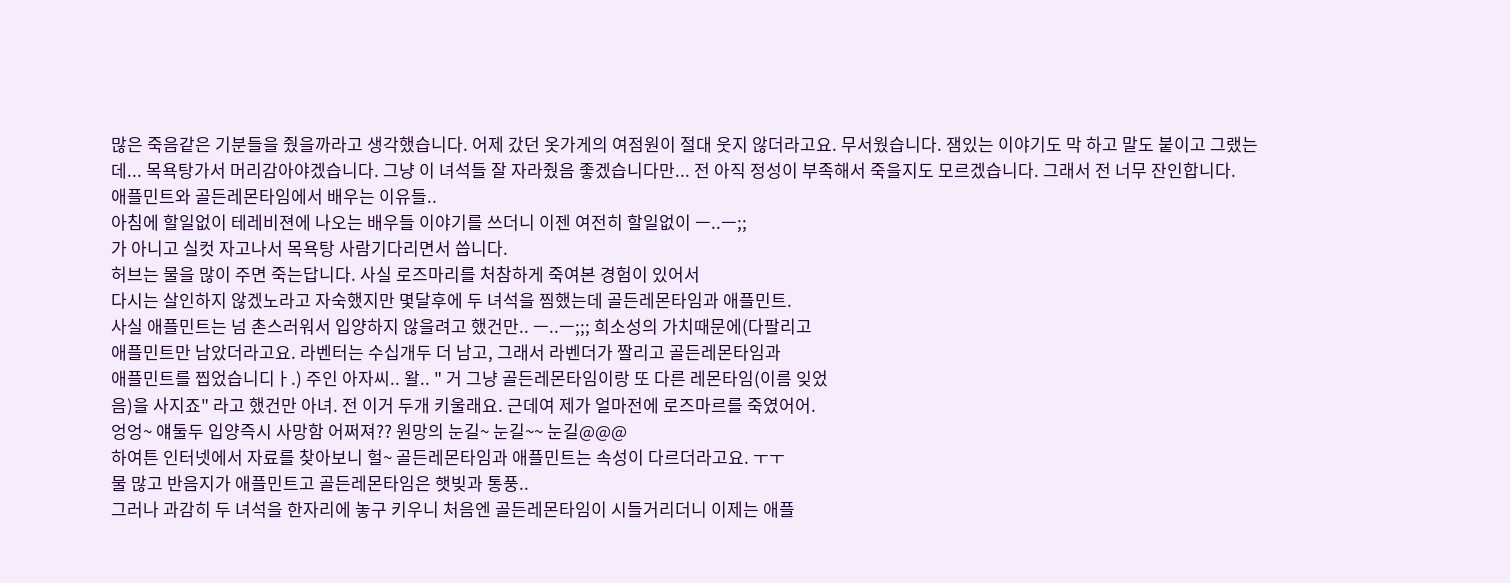많은 죽음같은 기분들을 줬을까라고 생각했습니다. 어제 갔던 옷가게의 여점원이 절대 웃지 않더라고요. 무서웠습니다. 잼있는 이야기도 막 하고 말도 붙이고 그랬는데... 목욕탕가서 머리감아야겠습니다. 그냥 이 녀석들 잘 자라줬음 좋겠습니다만... 전 아직 정성이 부족해서 죽을지도 모르겠습니다. 그래서 전 너무 잔인합니다.
애플민트와 골든레몬타임에서 배우는 이유들..
아침에 할일없이 테레비젼에 나오는 배우들 이야기를 쓰더니 이젠 여전히 할일없이 ㅡ..ㅡ;;
가 아니고 실컷 자고나서 목욕탕 사람기다리면서 씁니다.
허브는 물을 많이 주면 죽는답니다. 사실 로즈마리를 처참하게 죽여본 경험이 있어서
다시는 살인하지 않겠노라고 자숙했지만 몇달후에 두 녀석을 찜했는데 골든레몬타임과 애플민트.
사실 애플민트는 넘 촌스러워서 입양하지 않을려고 했건만.. ㅡ..ㅡ;;; 희소성의 가치때문에(다팔리고
애플민트만 남았더라고요. 라벤터는 수십개두 더 남고, 그래서 라벤더가 짤리고 골든레몬타임과
애플민트를 찝었습니디ㅏ.) 주인 아자씨.. 왈.. " 거 그냥 골든레몬타임이랑 또 다른 레몬타임(이름 잊었
음)을 사지죠" 라고 했건만 아녀. 전 이거 두개 키울래요. 근데여 제가 얼마전에 로즈마르를 죽였어어.
엉엉~ 얘둘두 입양즉시 사망함 어쩌져?? 원망의 눈길~ 눈길~~ 눈길@@@
하여튼 인터넷에서 자료를 찾아보니 헐~ 골든레몬타임과 애플민트는 속성이 다르더라고요. ㅜㅜ
물 많고 반음지가 애플민트고 골든레몬타임은 햇빚과 통풍..
그러나 과감히 두 녀석을 한자리에 놓구 키우니 처음엔 골든레몬타임이 시들거리더니 이제는 애플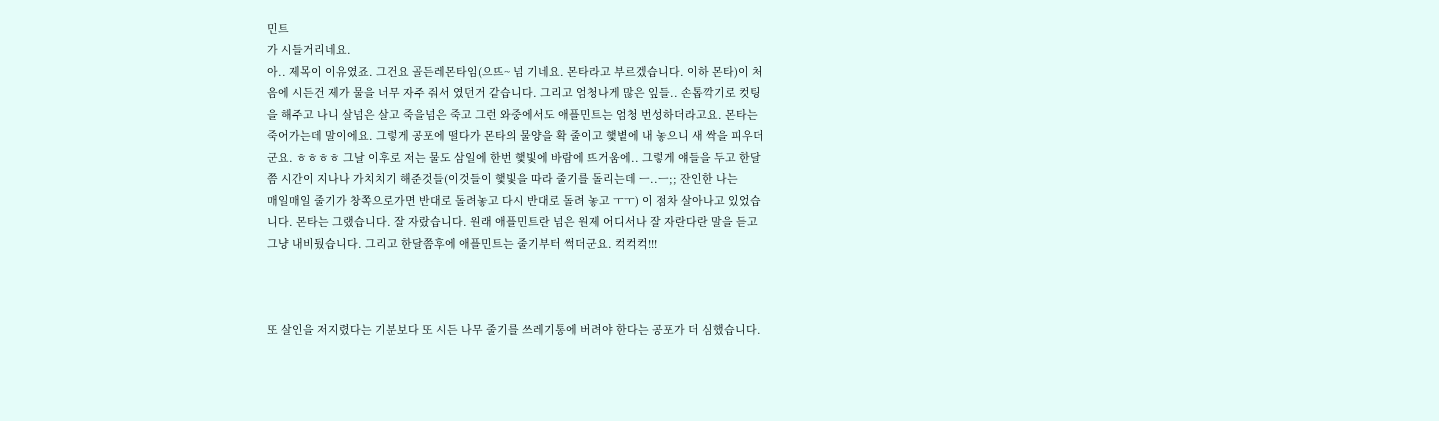민트
가 시들거리네요.
아.. 제목이 이유였죠. 그건요 골든레몬타임(으뜨~ 넘 기네요. 몬타라고 부르겠습니다. 이하 몬타)이 처
음에 시든건 제가 물을 너무 자주 줘서 였던거 같습니다. 그리고 엄청나게 많은 잎들.. 손톱깍기로 컷팅
을 해주고 나니 살넘은 살고 죽을넘은 죽고 그런 와중에서도 애플민트는 엄청 번성하더라고요. 몬타는
죽어가는데 말이에요. 그렇게 공포에 떨다가 몬타의 물양을 확 줄이고 햋볕에 내 놓으니 새 싹을 피우더
군요. ㅎㅎㅎㅎ 그날 이후로 저는 물도 삼일에 한번 햋빛에 바람에 뜨거움에.. 그렇게 얘들을 두고 한달
쯤 시간이 지나나 가치치기 해준것들(이것들이 햋빛을 따라 줄기를 돌리는데 ㅡ..ㅡ;; 잔인한 나는
매일매일 줄기가 창쪽으로가면 반대로 돌려놓고 다시 반대로 돌려 놓고 ㅜㅜ) 이 점차 살아나고 있었습
니다. 몬타는 그랬습니다. 잘 자랐습니다. 원래 애플민트란 넘은 원제 어디서나 잘 자란다란 말을 듣고
그냥 내비뒀습니다. 그리고 한달쯤후에 애플민트는 줄기부터 썩더군요. 컥컥컥!!!



또 살인을 저지렸다는 기분보다 또 시든 나무 줄기를 쓰레기통에 버려야 한다는 공포가 더 심했습니다.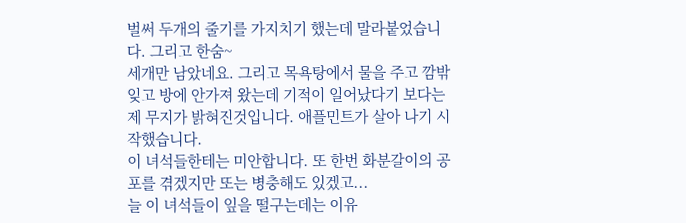벌써 두개의 줄기를 가지치기 했는데 말라붙었습니다. 그리고 한숨~
세개만 남았네요. 그리고 목욕탕에서 물을 주고 깜밖잊고 방에 안가져 왔는데 기적이 일어났다기 보다는
제 무지가 밝혀진것입니다. 애플민트가 살아 나기 시작했습니다.
이 녀석들한테는 미안합니다. 또 한번 화분갈이의 공포를 겪겠지만 또는 병충해도 있겠고...
늘 이 녀석들이 잎을 떨구는데는 이유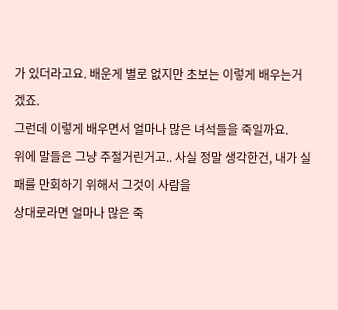가 있더라고요. 배운게 별로 없지만 초보는 이렇게 배우는거겠죠.
그런데 이렇게 배우면서 얼마나 많은 녀석들을 죽일까요.
위에 말들은 그냥 주절거린거고.. 사실 정말 생각한건, 내가 실패를 만회하기 위해서 그것이 사람을
상대로라면 얼마나 많은 죽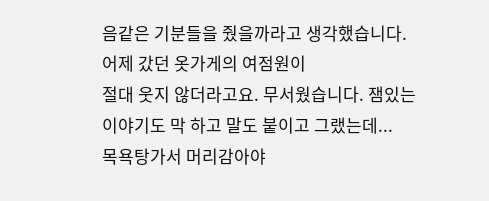음같은 기분들을 줬을까라고 생각했습니다. 어제 갔던 옷가게의 여점원이
절대 웃지 않더라고요. 무서웠습니다. 잼있는 이야기도 막 하고 말도 붙이고 그랬는데...
목욕탕가서 머리감아야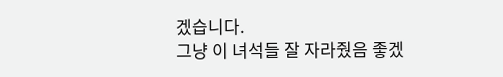겠습니다.
그냥 이 녀석들 잘 자라줬음 좋겠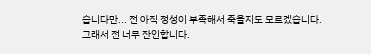습니다만... 전 아직 정성이 부족해서 죽을지도 모르겠습니다.
그래서 전 너무 잔인합니다.